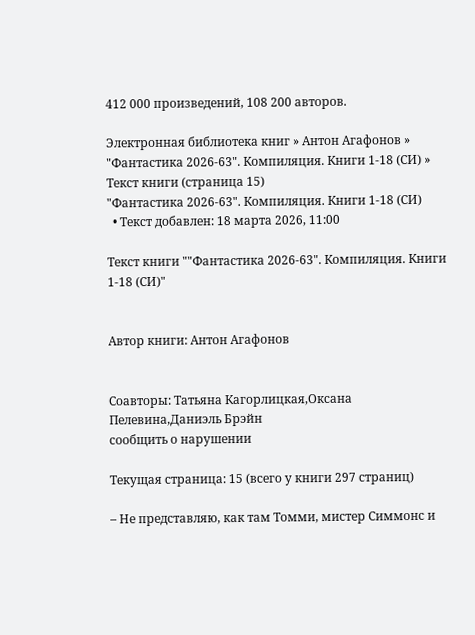412 000 произведений, 108 200 авторов.

Электронная библиотека книг » Антон Агафонов » "Фантастика 2026-63". Компиляция. Книги 1-18 (СИ) » Текст книги (страница 15)
"Фантастика 2026-63". Компиляция. Книги 1-18 (СИ)
  • Текст добавлен: 18 марта 2026, 11:00

Текст книги ""Фантастика 2026-63". Компиляция. Книги 1-18 (СИ)"


Автор книги: Антон Агафонов


Соавторы: Татьяна Кагорлицкая,Оксана Пелевина,Даниэль Брэйн
сообщить о нарушении

Текущая страница: 15 (всего у книги 297 страниц)

– Не представляю, как там Томми, мистер Симмонс и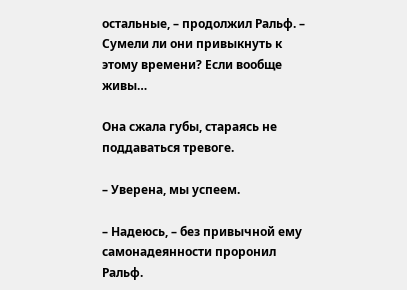остальные, – продолжил Ральф. – Сумели ли они привыкнуть к этому времени? Если вообще живы…

Она сжала губы, стараясь не поддаваться тревоге.

– Уверена, мы успеем.

– Надеюсь, – без привычной ему самонадеянности проронил Ральф.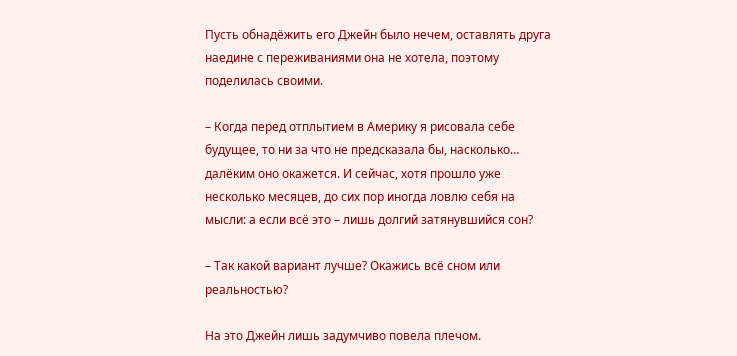Пусть обнадёжить его Джейн было нечем, оставлять друга наедине с переживаниями она не хотела, поэтому поделилась своими.

– Когда перед отплытием в Америку я рисовала себе будущее, то ни за что не предсказала бы, насколько… далёким оно окажется. И сейчас, хотя прошло уже несколько месяцев, до сих пор иногда ловлю себя на мысли: а если всё это – лишь долгий затянувшийся сон?

– Так какой вариант лучше? Окажись всё сном или реальностью?

На это Джейн лишь задумчиво повела плечом.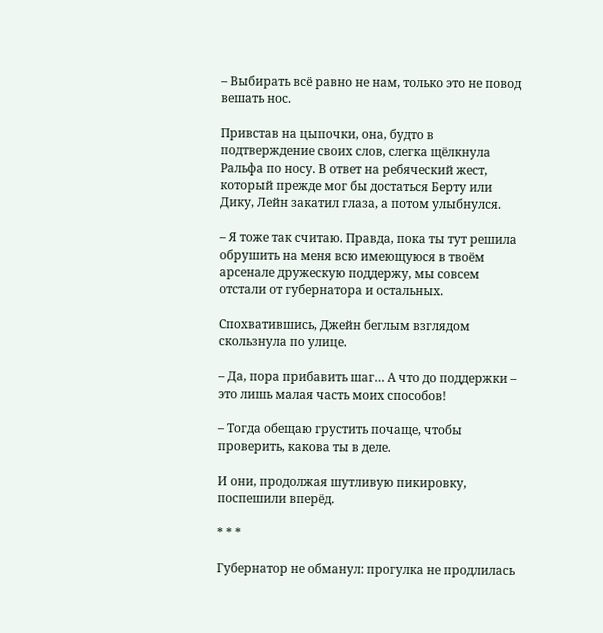– Выбирать всё равно не нам, только это не повод вешать нос.

Привстав на цыпочки, она, будто в подтверждение своих слов, слегка щёлкнула Ральфа по носу. В ответ на ребяческий жест, который прежде мог бы достаться Берту или Дику, Лейн закатил глаза, а потом улыбнулся.

– Я тоже так считаю. Правда, пока ты тут решила обрушить на меня всю имеющуюся в твоём арсенале дружескую поддержу, мы совсем отстали от губернатора и остальных.

Спохватившись, Джейн беглым взглядом скользнула по улице.

– Да, пора прибавить шаг… А что до поддержки – это лишь малая часть моих способов!

– Тогда обещаю грустить почаще, чтобы проверить, какова ты в деле.

И они, продолжая шутливую пикировку, поспешили вперёд.

* * *

Губернатор не обманул: прогулка не продлилась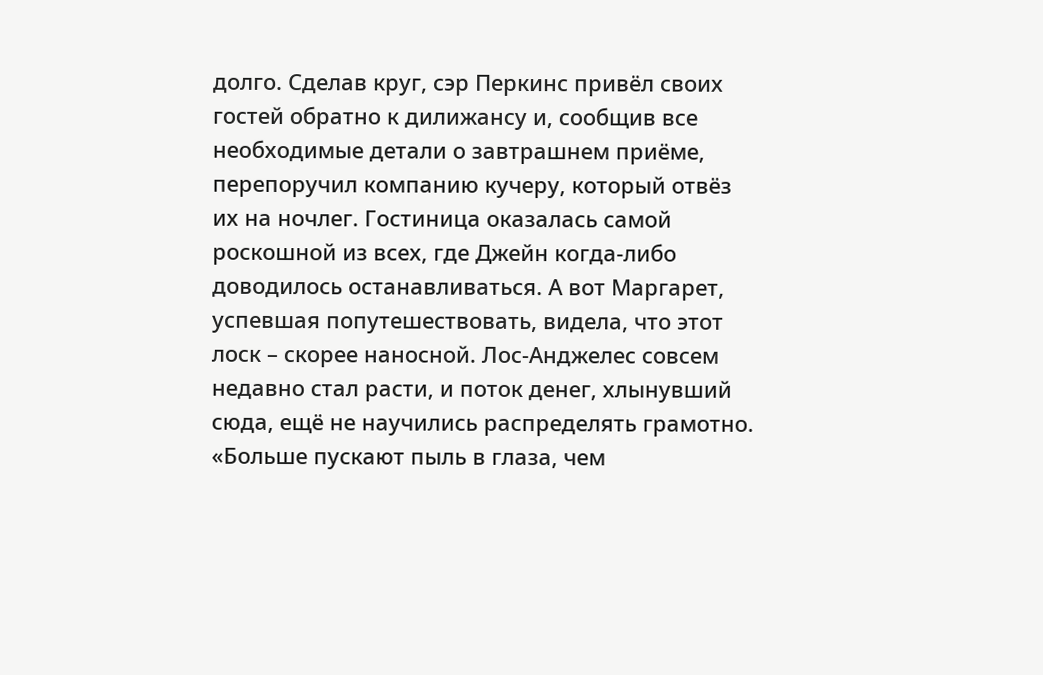долго. Сделав круг, сэр Перкинс привёл своих гостей обратно к дилижансу и, сообщив все необходимые детали о завтрашнем приёме, перепоручил компанию кучеру, который отвёз их на ночлег. Гостиница оказалась самой роскошной из всех, где Джейн когда-либо доводилось останавливаться. А вот Маргарет, успевшая попутешествовать, видела, что этот лоск – скорее наносной. Лос-Анджелес совсем недавно стал расти, и поток денег, хлынувший сюда, ещё не научились распределять грамотно. «Больше пускают пыль в глаза, чем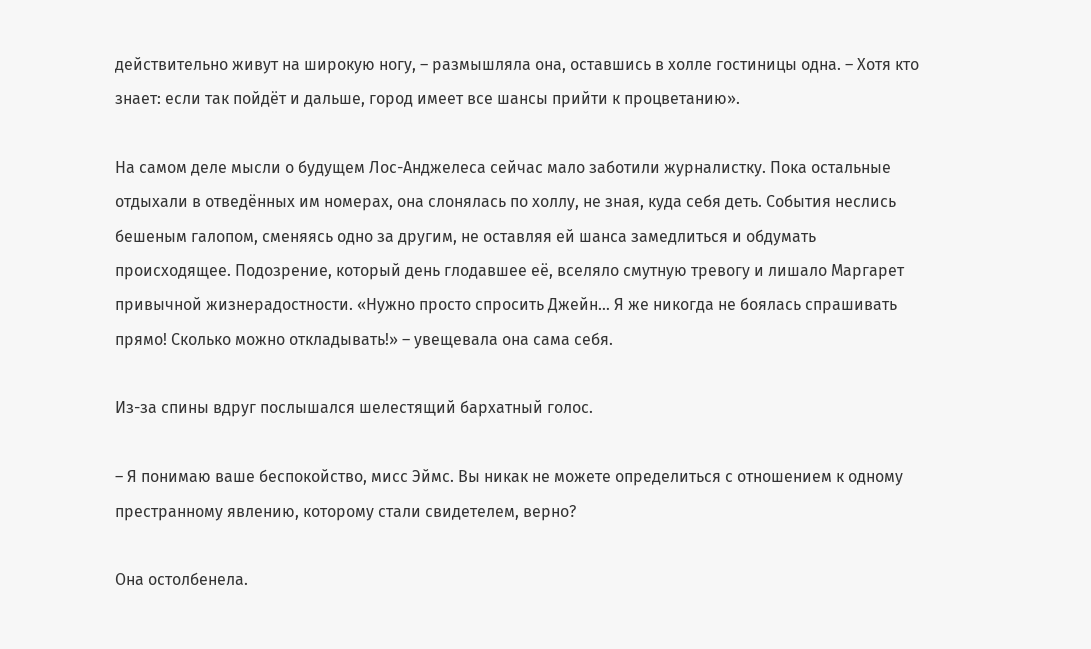действительно живут на широкую ногу, – размышляла она, оставшись в холле гостиницы одна. – Хотя кто знает: если так пойдёт и дальше, город имеет все шансы прийти к процветанию».

На самом деле мысли о будущем Лос-Анджелеса сейчас мало заботили журналистку. Пока остальные отдыхали в отведённых им номерах, она слонялась по холлу, не зная, куда себя деть. События неслись бешеным галопом, сменяясь одно за другим, не оставляя ей шанса замедлиться и обдумать происходящее. Подозрение, который день глодавшее её, вселяло смутную тревогу и лишало Маргарет привычной жизнерадостности. «Нужно просто спросить Джейн… Я же никогда не боялась спрашивать прямо! Сколько можно откладывать!» – увещевала она сама себя.

Из-за спины вдруг послышался шелестящий бархатный голос.

– Я понимаю ваше беспокойство, мисс Эймс. Вы никак не можете определиться с отношением к одному престранному явлению, которому стали свидетелем, верно?

Она остолбенела.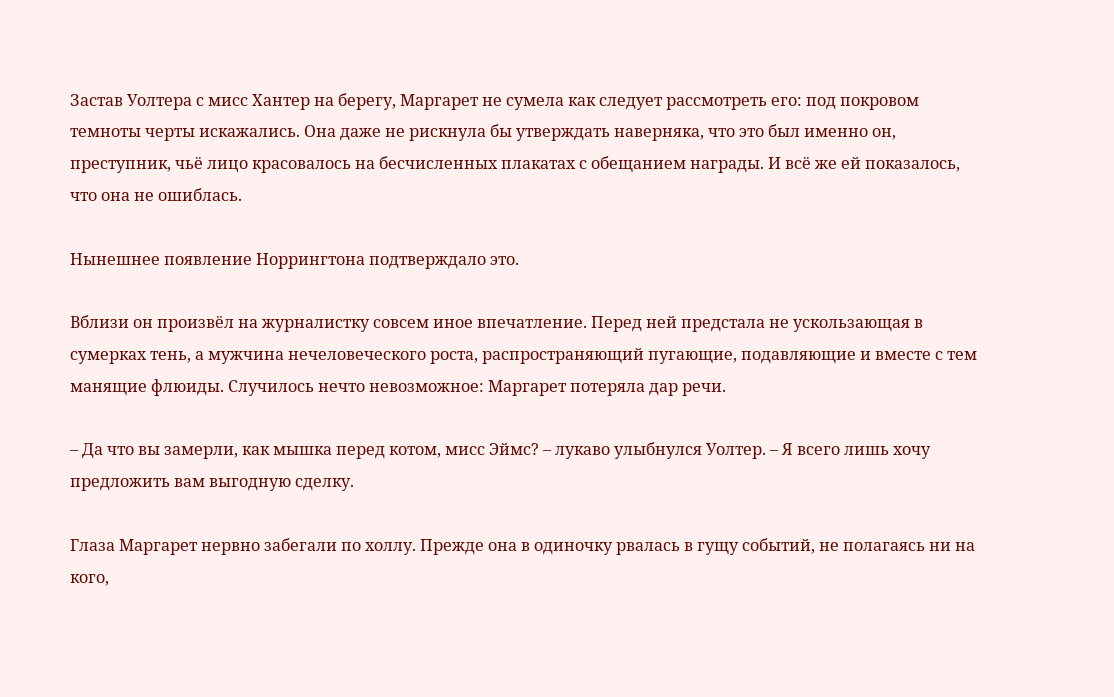Застав Уолтера с мисс Хантер на берегу, Маргарет не сумела как следует рассмотреть его: под покровом темноты черты искажались. Она даже не рискнула бы утверждать наверняка, что это был именно он, преступник, чьё лицо красовалось на бесчисленных плакатах с обещанием награды. И всё же ей показалось, что она не ошиблась.

Нынешнее появление Норрингтона подтверждало это.

Вблизи он произвёл на журналистку совсем иное впечатление. Перед ней предстала не ускользающая в сумерках тень, а мужчина нечеловеческого роста, распространяющий пугающие, подавляющие и вместе с тем манящие флюиды. Случилось нечто невозможное: Маргарет потеряла дар речи.

– Да что вы замерли, как мышка перед котом, мисс Эймс? – лукаво улыбнулся Уолтер. – Я всего лишь хочу предложить вам выгодную сделку.

Глаза Маргарет нервно забегали по холлу. Прежде она в одиночку рвалась в гущу событий, не полагаясь ни на кого,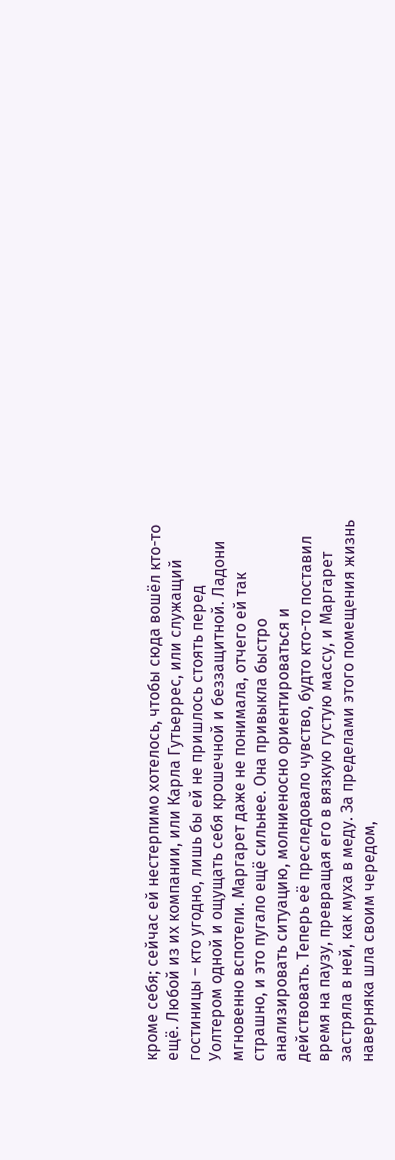кроме себя; сейчас ей нестерпимо хотелось, чтобы сюда вошёл кто-то ещё. Любой из их компании, или Карла Гутьеррес, или служащий гостиницы – кто угодно, лишь бы ей не пришлось стоять перед Уолтером одной и ощущать себя крошечной и беззащитной. Ладони мгновенно вспотели. Маргарет даже не понимала, отчего ей так страшно, и это пугало ещё сильнее. Она привыкла быстро анализировать ситуацию, молниеносно ориентироваться и действовать. Теперь её преследовало чувство, будто кто-то поставил время на паузу, превращая его в вязкую густую массу, и Маргарет застряла в ней, как муха в меду. За пределами этого помещения жизнь наверняка шла своим чередом,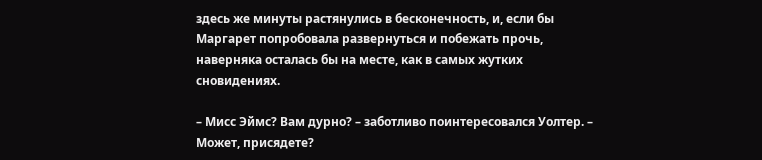здесь же минуты растянулись в бесконечность, и, если бы Маргарет попробовала развернуться и побежать прочь, наверняка осталась бы на месте, как в самых жутких сновидениях.

– Мисс Эймс? Вам дурно? – заботливо поинтересовался Уолтер. – Может, присядете?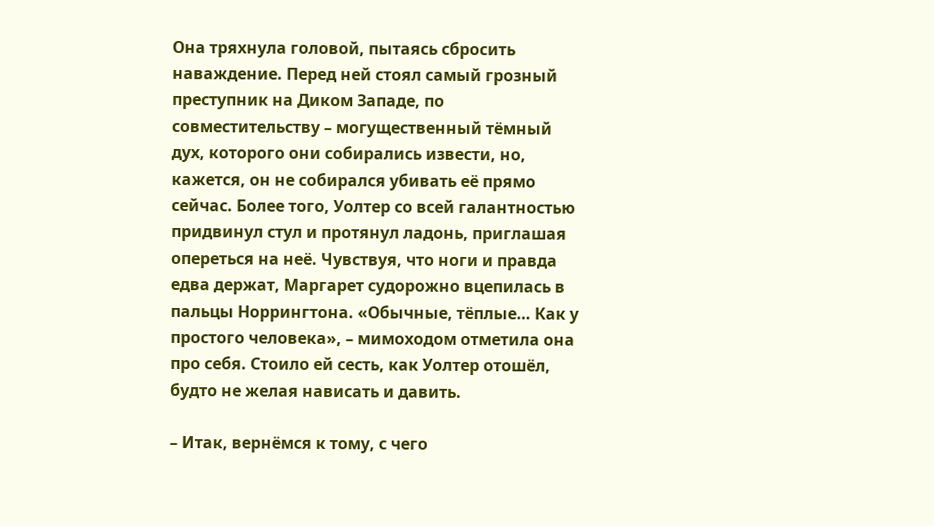Она тряхнула головой, пытаясь сбросить наваждение. Перед ней стоял самый грозный преступник на Диком Западе, по совместительству – могущественный тёмный дух, которого они собирались извести, но, кажется, он не собирался убивать её прямо сейчас. Более того, Уолтер со всей галантностью придвинул стул и протянул ладонь, приглашая опереться на неё. Чувствуя, что ноги и правда едва держат, Маргарет судорожно вцепилась в пальцы Норрингтона. «Обычные, тёплые… Как у простого человека», – мимоходом отметила она про себя. Стоило ей сесть, как Уолтер отошёл, будто не желая нависать и давить.

– Итак, вернёмся к тому, с чего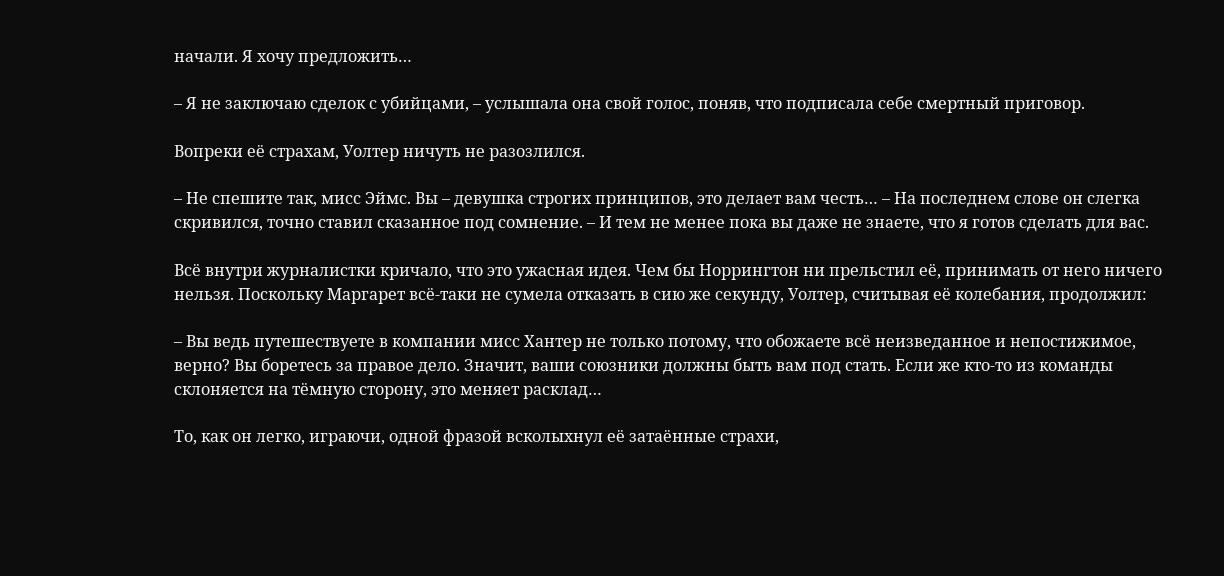начали. Я хочу предложить…

– Я не заключаю сделок с убийцами, – услышала она свой голос, поняв, что подписала себе смертный приговор.

Вопреки её страхам, Уолтер ничуть не разозлился.

– Не спешите так, мисс Эймс. Вы – девушка строгих принципов, это делает вам честь… – На последнем слове он слегка скривился, точно ставил сказанное под сомнение. – И тем не менее пока вы даже не знаете, что я готов сделать для вас.

Всё внутри журналистки кричало, что это ужасная идея. Чем бы Норрингтон ни прельстил её, принимать от него ничего нельзя. Поскольку Маргарет всё-таки не сумела отказать в сию же секунду, Уолтер, считывая её колебания, продолжил:

– Вы ведь путешествуете в компании мисс Хантер не только потому, что обожаете всё неизведанное и непостижимое, верно? Вы боретесь за правое дело. Значит, ваши союзники должны быть вам под стать. Если же кто-то из команды склоняется на тёмную сторону, это меняет расклад…

То, как он легко, играючи, одной фразой всколыхнул её затаённые страхи,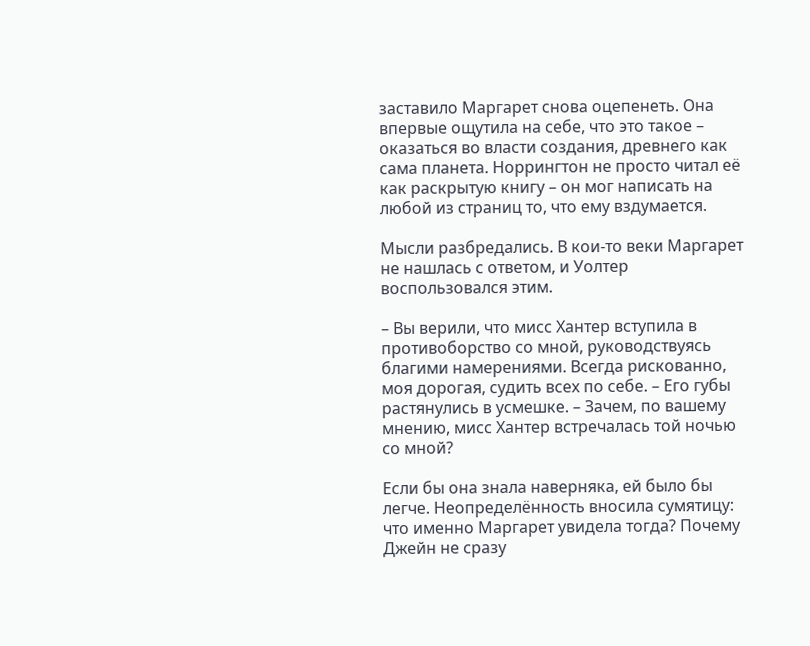заставило Маргарет снова оцепенеть. Она впервые ощутила на себе, что это такое – оказаться во власти создания, древнего как сама планета. Норрингтон не просто читал её как раскрытую книгу – он мог написать на любой из страниц то, что ему вздумается.

Мысли разбредались. В кои-то веки Маргарет не нашлась с ответом, и Уолтер воспользовался этим.

– Вы верили, что мисс Хантер вступила в противоборство со мной, руководствуясь благими намерениями. Всегда рискованно, моя дорогая, судить всех по себе. – Его губы растянулись в усмешке. – Зачем, по вашему мнению, мисс Хантер встречалась той ночью со мной?

Если бы она знала наверняка, ей было бы легче. Неопределённость вносила сумятицу: что именно Маргарет увидела тогда? Почему Джейн не сразу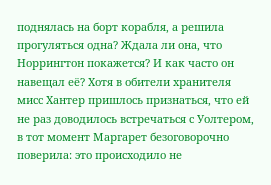поднялась на борт корабля, а решила прогуляться одна? Ждала ли она, что Норрингтон покажется? И как часто он навещал её? Хотя в обители хранителя мисс Хантер пришлось признаться, что ей не раз доводилось встречаться с Уолтером, в тот момент Маргарет безоговорочно поверила: это происходило не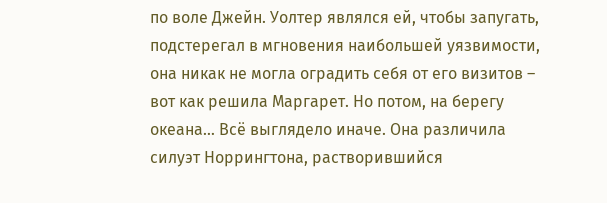по воле Джейн. Уолтер являлся ей, чтобы запугать, подстерегал в мгновения наибольшей уязвимости, она никак не могла оградить себя от его визитов – вот как решила Маргарет. Но потом, на берегу океана… Всё выглядело иначе. Она различила силуэт Норрингтона, растворившийся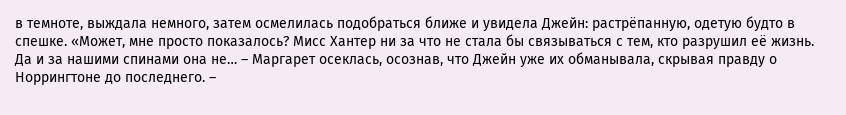в темноте, выждала немного, затем осмелилась подобраться ближе и увидела Джейн: растрёпанную, одетую будто в спешке. «Может, мне просто показалось? Мисс Хантер ни за что не стала бы связываться с тем, кто разрушил её жизнь. Да и за нашими спинами она не… – Маргарет осеклась, осознав, что Джейн уже их обманывала, скрывая правду о Норрингтоне до последнего. –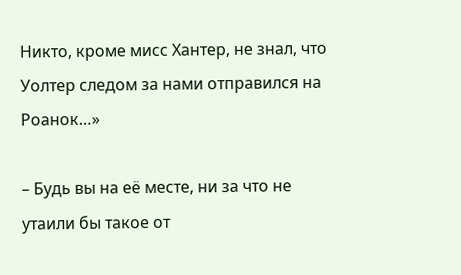Никто, кроме мисс Хантер, не знал, что Уолтер следом за нами отправился на Роанок…»

– Будь вы на её месте, ни за что не утаили бы такое от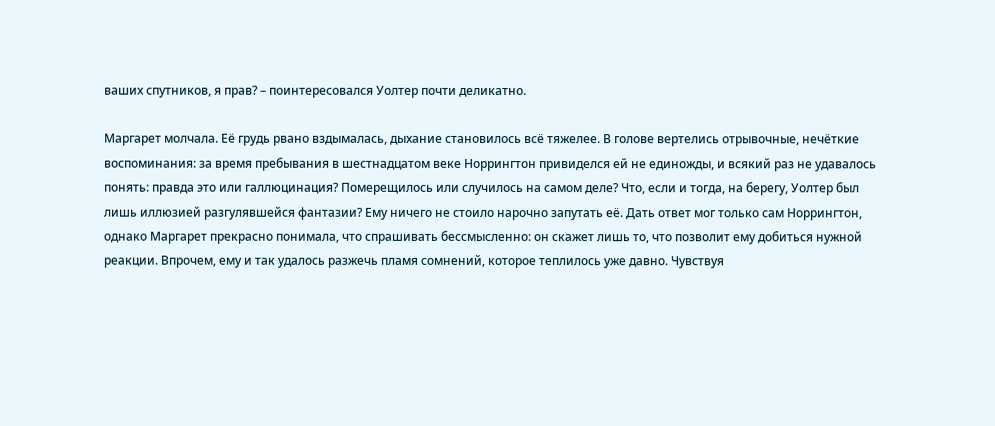ваших спутников, я прав? – поинтересовался Уолтер почти деликатно.

Маргарет молчала. Её грудь рвано вздымалась, дыхание становилось всё тяжелее. В голове вертелись отрывочные, нечёткие воспоминания: за время пребывания в шестнадцатом веке Норрингтон привиделся ей не единожды, и всякий раз не удавалось понять: правда это или галлюцинация? Померещилось или случилось на самом деле? Что, если и тогда, на берегу, Уолтер был лишь иллюзией разгулявшейся фантазии? Ему ничего не стоило нарочно запутать её. Дать ответ мог только сам Норрингтон, однако Маргарет прекрасно понимала, что спрашивать бессмысленно: он скажет лишь то, что позволит ему добиться нужной реакции. Впрочем, ему и так удалось разжечь пламя сомнений, которое теплилось уже давно. Чувствуя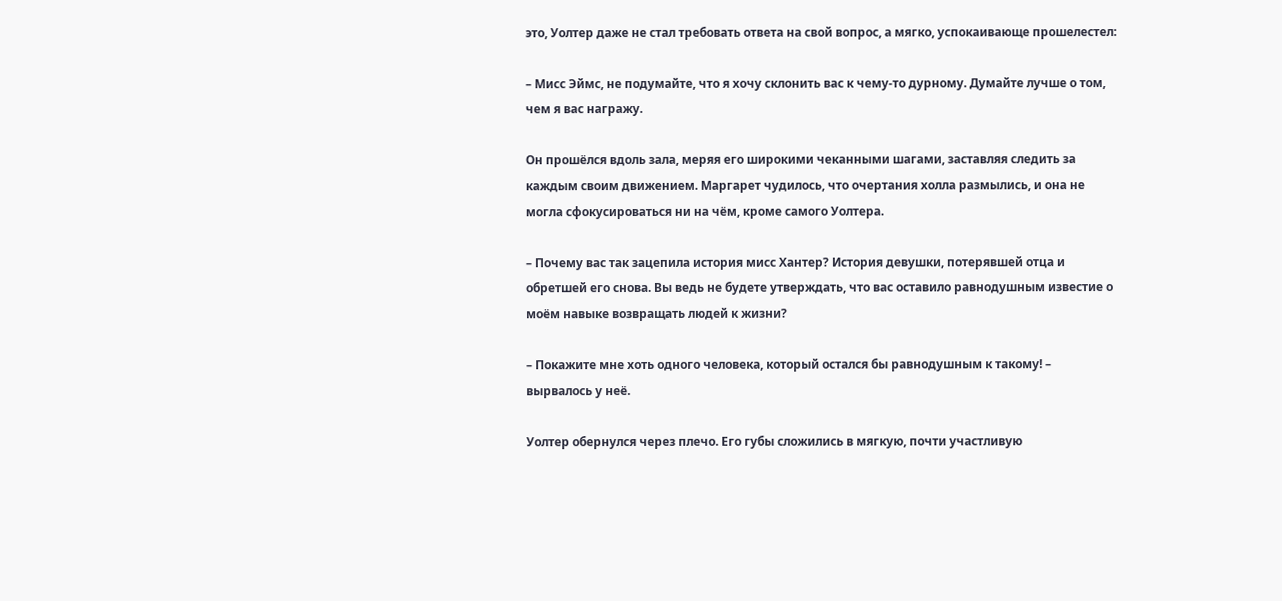это, Уолтер даже не стал требовать ответа на свой вопрос, а мягко, успокаивающе прошелестел:

– Мисс Эймс, не подумайте, что я хочу склонить вас к чему-то дурному. Думайте лучше о том, чем я вас награжу.

Он прошёлся вдоль зала, меряя его широкими чеканными шагами, заставляя следить за каждым своим движением. Маргарет чудилось, что очертания холла размылись, и она не могла сфокусироваться ни на чём, кроме самого Уолтера.

– Почему вас так зацепила история мисс Хантер? История девушки, потерявшей отца и обретшей его снова. Вы ведь не будете утверждать, что вас оставило равнодушным известие о моём навыке возвращать людей к жизни?

– Покажите мне хоть одного человека, который остался бы равнодушным к такому! – вырвалось у неё.

Уолтер обернулся через плечо. Его губы сложились в мягкую, почти участливую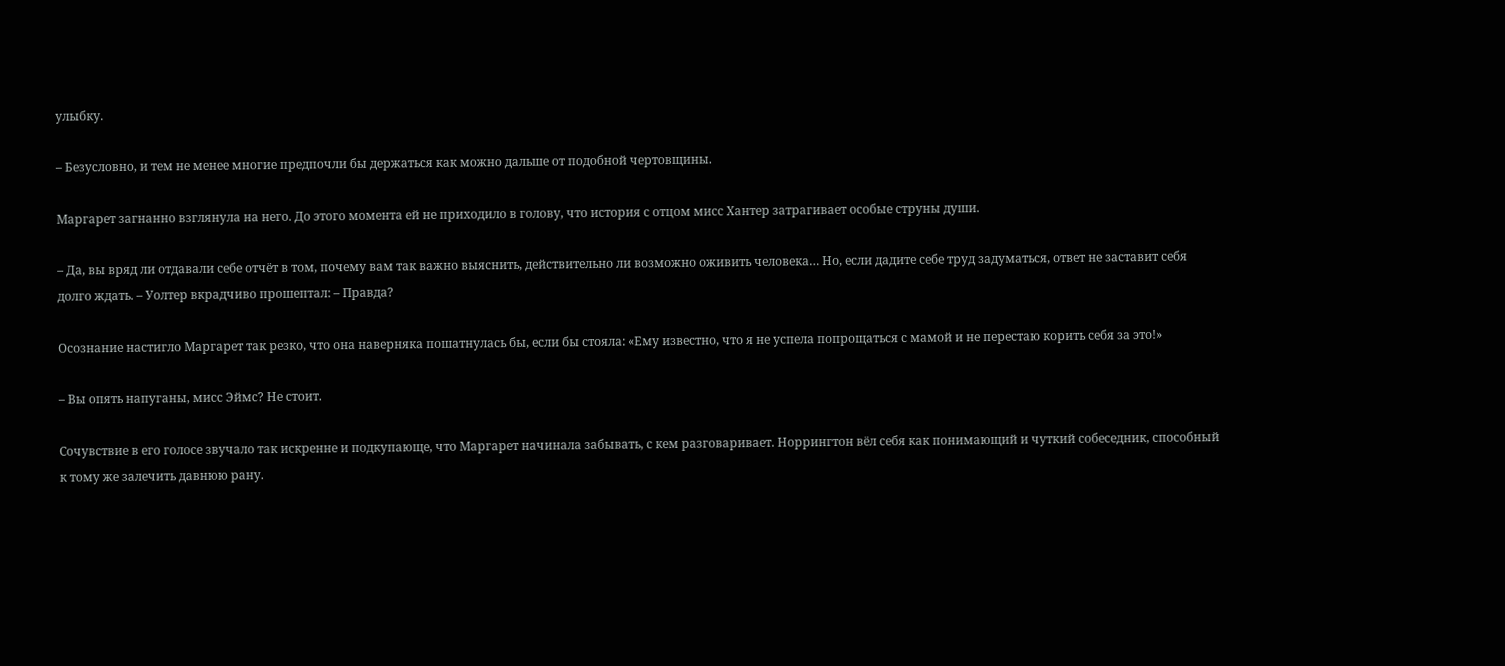улыбку.

– Безусловно, и тем не менее многие предпочли бы держаться как можно дальше от подобной чертовщины.

Маргарет загнанно взглянула на него. До этого момента ей не приходило в голову, что история с отцом мисс Хантер затрагивает особые струны души.

– Да, вы вряд ли отдавали себе отчёт в том, почему вам так важно выяснить, действительно ли возможно оживить человека… Но, если дадите себе труд задуматься, ответ не заставит себя долго ждать. – Уолтер вкрадчиво прошептал: – Правда?

Осознание настигло Маргарет так резко, что она наверняка пошатнулась бы, если бы стояла: «Ему известно, что я не успела попрощаться с мамой и не перестаю корить себя за это!»

– Вы опять напуганы, мисс Эймс? Не стоит.

Сочувствие в его голосе звучало так искренне и подкупающе, что Маргарет начинала забывать, с кем разговаривает. Норрингтон вёл себя как понимающий и чуткий собеседник, способный к тому же залечить давнюю рану.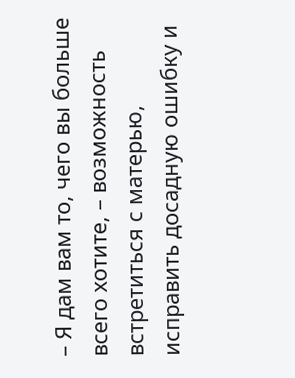– Я дам вам то, чего вы больше всего хотите, – возможность встретиться с матерью, исправить досадную ошибку и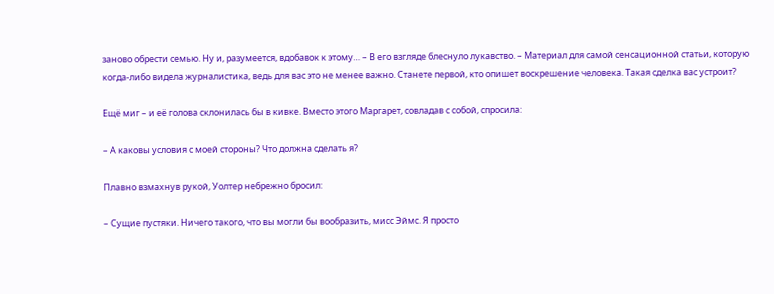заново обрести семью. Ну и, разумеется, вдобавок к этому… – В его взгляде блеснуло лукавство. – Материал для самой сенсационной статьи, которую когда-либо видела журналистика, ведь для вас это не менее важно. Станете первой, кто опишет воскрешение человека. Такая сделка вас устроит?

Ещё миг – и её голова склонилась бы в кивке. Вместо этого Маргарет, совладав с собой, спросила:

– А каковы условия с моей стороны? Что должна сделать я?

Плавно взмахнув рукой, Уолтер небрежно бросил:

– Сущие пустяки. Ничего такого, что вы могли бы вообразить, мисс Эймс. Я просто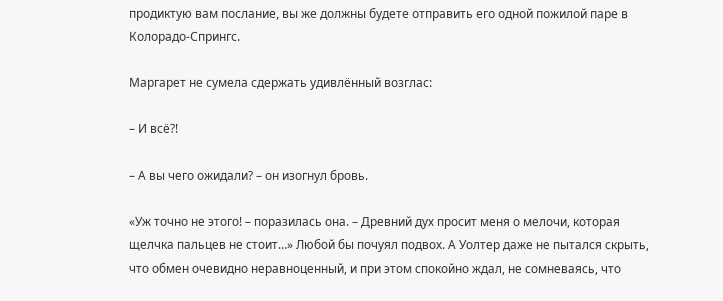продиктую вам послание, вы же должны будете отправить его одной пожилой паре в Колорадо-Спрингс.

Маргарет не сумела сдержать удивлённый возглас:

– И всё?!

– А вы чего ожидали? – он изогнул бровь.

«Уж точно не этого! – поразилась она. – Древний дух просит меня о мелочи, которая щелчка пальцев не стоит…» Любой бы почуял подвох. А Уолтер даже не пытался скрыть, что обмен очевидно неравноценный, и при этом спокойно ждал, не сомневаясь, что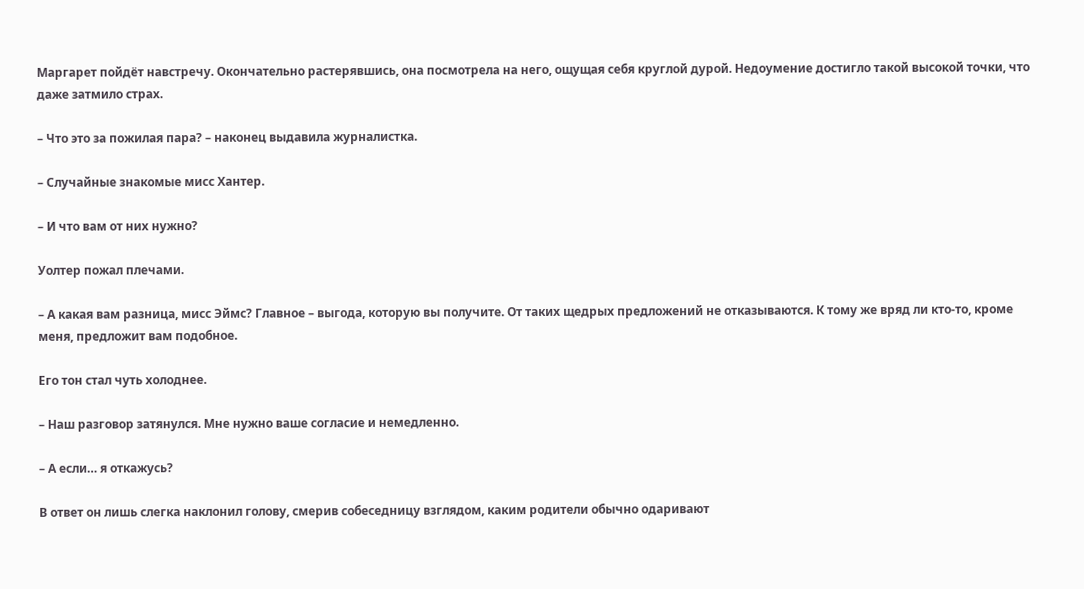Маргарет пойдёт навстречу. Окончательно растерявшись, она посмотрела на него, ощущая себя круглой дурой. Недоумение достигло такой высокой точки, что даже затмило страх.

– Что это за пожилая пара? – наконец выдавила журналистка.

– Случайные знакомые мисс Хантер.

– И что вам от них нужно?

Уолтер пожал плечами.

– А какая вам разница, мисс Эймс? Главное – выгода, которую вы получите. От таких щедрых предложений не отказываются. К тому же вряд ли кто-то, кроме меня, предложит вам подобное.

Его тон стал чуть холоднее.

– Наш разговор затянулся. Мне нужно ваше согласие и немедленно.

– А если… я откажусь?

В ответ он лишь слегка наклонил голову, смерив собеседницу взглядом, каким родители обычно одаривают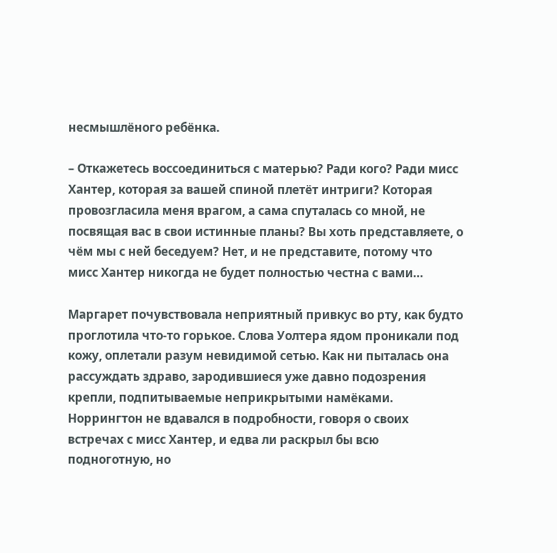несмышлёного ребёнка.

– Откажетесь воссоединиться с матерью? Ради кого? Ради мисс Хантер, которая за вашей спиной плетёт интриги? Которая провозгласила меня врагом, а сама спуталась со мной, не посвящая вас в свои истинные планы? Вы хоть представляете, о чём мы с ней беседуем? Нет, и не представите, потому что мисс Хантер никогда не будет полностью честна с вами…

Маргарет почувствовала неприятный привкус во рту, как будто проглотила что-то горькое. Слова Уолтера ядом проникали под кожу, оплетали разум невидимой сетью. Как ни пыталась она рассуждать здраво, зародившиеся уже давно подозрения крепли, подпитываемые неприкрытыми намёками. Норрингтон не вдавался в подробности, говоря о своих встречах с мисс Хантер, и едва ли раскрыл бы всю подноготную, но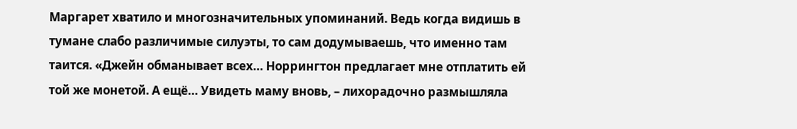Маргарет хватило и многозначительных упоминаний. Ведь когда видишь в тумане слабо различимые силуэты, то сам додумываешь, что именно там таится. «Джейн обманывает всех… Норрингтон предлагает мне отплатить ей той же монетой. А ещё… Увидеть маму вновь, – лихорадочно размышляла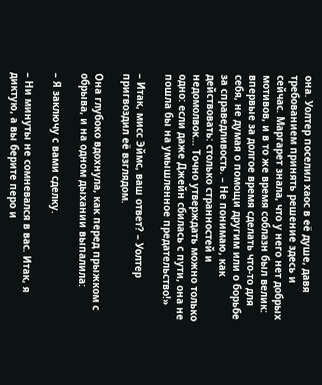она. Уолтер поселил хаос в её душе, давя требованием принять решение здесь и сейчас. Маргарет знала, что у него нет добрых мотивов, и в то же время соблазн был велик: впервые за долгое время сделать что-то для себя, не думая о помощи другим или о борьбе за справедливость. – Не понимаю, как действовать: столько странностей и недомолвок… Точно утверждать можно только одно: если даже Джейн сбилась с пути, она не пошла бы на умышленное предательство!»

– Итак, мисс Эймс, ваш ответ? – Уолтер пригвоздил её взглядом.

Она глубоко вдохнула, как перед прыжком с обрыва, и на одном дыхании выпалила:

– Я заключу с вами сделку.

– Ни минуты не сомневался в вас. Итак, я диктую, а вы берите перо и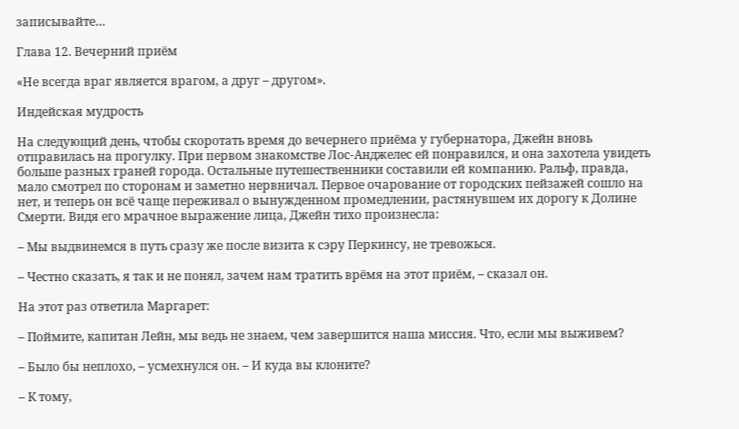записывайте…

Глава 12. Вечерний приём

«Не всегда враг является врагом, а друг – другом».

Индейская мудрость

На следующий день, чтобы скоротать время до вечернего приёма у губернатора, Джейн вновь отправилась на прогулку. При первом знакомстве Лос-Анджелес ей понравился, и она захотела увидеть больше разных граней города. Остальные путешественники составили ей компанию. Ральф, правда, мало смотрел по сторонам и заметно нервничал. Первое очарование от городских пейзажей сошло на нет, и теперь он всё чаще переживал о вынужденном промедлении, растянувшем их дорогу к Долине Смерти. Видя его мрачное выражение лица, Джейн тихо произнесла:

– Мы выдвинемся в путь сразу же после визита к сэру Перкинсу, не тревожься.

– Честно сказать, я так и не понял, зачем нам тратить врёмя на этот приём, – сказал он.

На этот раз ответила Маргарет:

– Поймите, капитан Лейн, мы ведь не знаем, чем завершится наша миссия. Что, если мы выживем?

– Было бы неплохо, – усмехнулся он. – И куда вы клоните?

– К тому,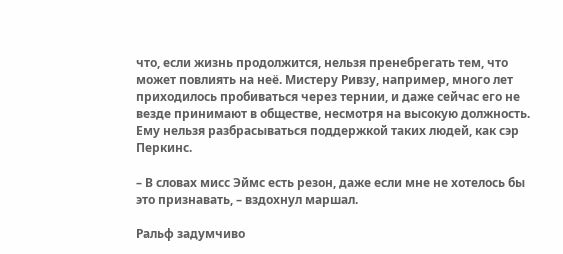что, если жизнь продолжится, нельзя пренебрегать тем, что может повлиять на неё. Мистеру Ривзу, например, много лет приходилось пробиваться через тернии, и даже сейчас его не везде принимают в обществе, несмотря на высокую должность. Ему нельзя разбрасываться поддержкой таких людей, как сэр Перкинс.

– В словах мисс Эймс есть резон, даже если мне не хотелось бы это признавать, – вздохнул маршал.

Ральф задумчиво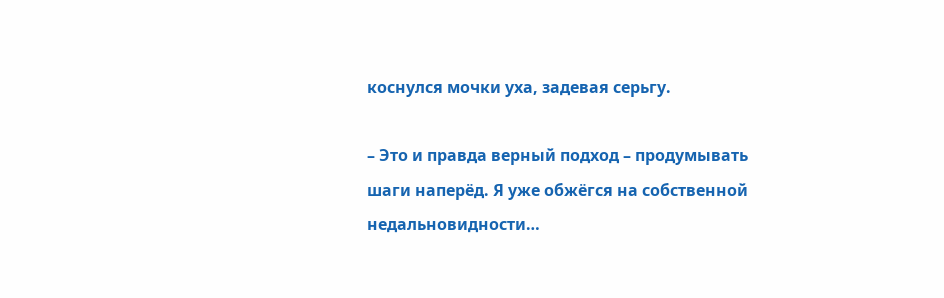коснулся мочки уха, задевая серьгу.

– Это и правда верный подход – продумывать шаги наперёд. Я уже обжёгся на собственной недальновидности…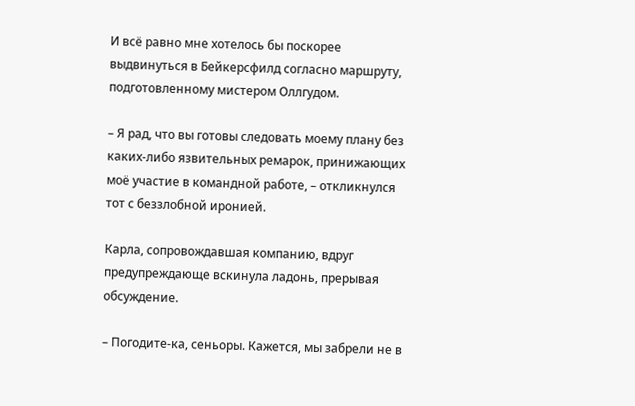И всё равно мне хотелось бы поскорее выдвинуться в Бейкерсфилд согласно маршруту, подготовленному мистером Оллгудом.

– Я рад, что вы готовы следовать моему плану без каких-либо язвительных ремарок, принижающих моё участие в командной работе, – откликнулся тот с беззлобной иронией.

Карла, сопровождавшая компанию, вдруг предупреждающе вскинула ладонь, прерывая обсуждение.

– Погодите-ка, сеньоры. Кажется, мы забрели не в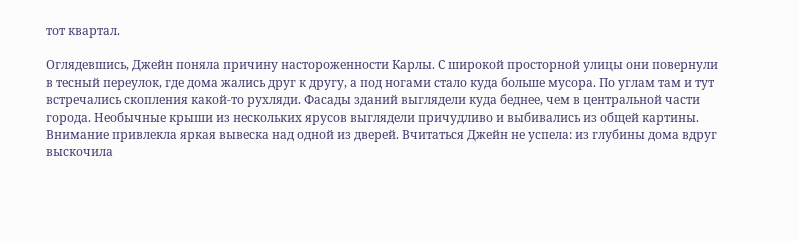тот квартал.

Оглядевшись, Джейн поняла причину настороженности Карлы. С широкой просторной улицы они повернули в тесный переулок, где дома жались друг к другу, а под ногами стало куда больше мусора. По углам там и тут встречались скопления какой-то рухляди. Фасады зданий выглядели куда беднее, чем в центральной части города. Необычные крыши из нескольких ярусов выглядели причудливо и выбивались из общей картины. Внимание привлекла яркая вывеска над одной из дверей. Вчитаться Джейн не успела: из глубины дома вдруг выскочила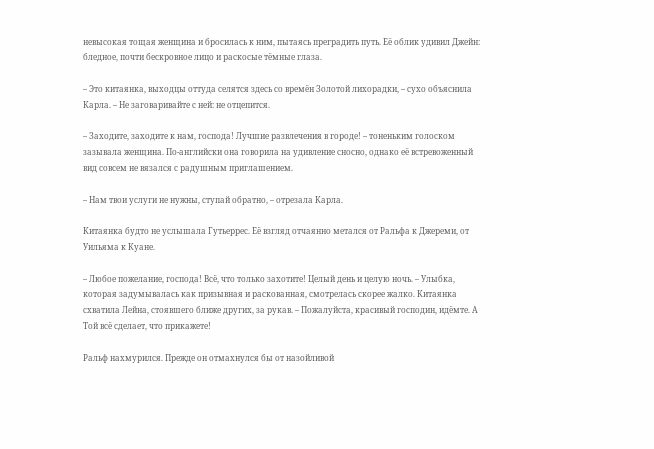невысокая тощая женщина и бросилась к ним, пытаясь преградить путь. Её облик удивил Джейн: бледное, почти бескровное лицо и раскосые тёмные глаза.

– Это китаянка, выходцы оттуда селятся здесь со времён Золотой лихорадки, – сухо объяснила Карла. – Не заговаривайте с ней: не отцепится.

– Заходите, заходите к нам, господа! Лучшие развлечения в городе! – тоненьким голоском зазывала женщина. По-английски она говорила на удивление сносно, однако её встревоженный вид совсем не вязался с радушным приглашением.

– Нам твои услуги не нужны, ступай обратно, – отрезала Карла.

Китаянка будто не услышала Гутьеррес. Её взгляд отчаянно метался от Ральфа к Джереми, от Уильяма к Куане.

– Любое пожелание, господа! Всё, что только захотите! Целый день и целую ночь. – Улыбка, которая задумывалась как призывная и раскованная, смотрелась скорее жалко. Китаянка схватила Лейна, стоявшего ближе других, за рукав. – Пожалуйста, красивый господин, идёмте. А Той всё сделает, что прикажете!

Ральф нахмурился. Прежде он отмахнулся бы от назойливой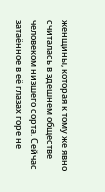женщины, которая к тому же явно считалась в здешнем обществе человеком низшего сорта. Сейчас затаённое в её глазах горе не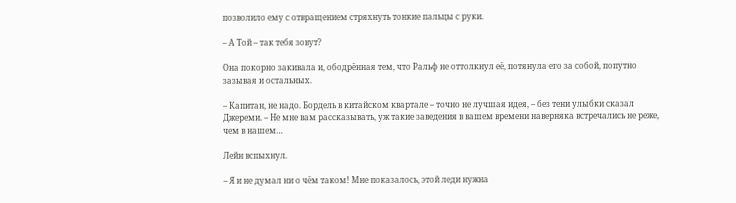позволило ему с отвращением стряхнуть тонкие пальцы с руки.

– А Той – так тебя зовут?

Она покорно закивала и, ободрённая тем, что Ральф не оттолкнул её, потянула его за собой, попутно зазывая и остальных.

– Капитан, не надо. Бордель в китайском квартале – точно не лучшая идея, – без тени улыбки сказал Джереми. – Не мне вам рассказывать, уж такие заведения в вашем времени наверняка встречались не реже, чем в нашем…

Лейн вспыхнул.

– Я и не думал ни о чём таком! Мне показалось, этой леди нужна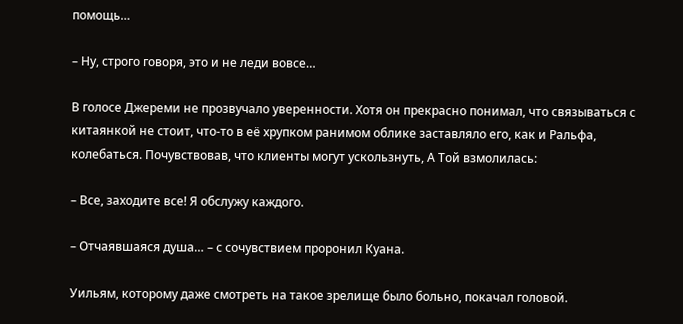помощь…

– Ну, строго говоря, это и не леди вовсе…

В голосе Джереми не прозвучало уверенности. Хотя он прекрасно понимал, что связываться с китаянкой не стоит, что-то в её хрупком ранимом облике заставляло его, как и Ральфа, колебаться. Почувствовав, что клиенты могут ускользнуть, А Той взмолилась:

– Все, заходите все! Я обслужу каждого.

– Отчаявшаяся душа… – с сочувствием проронил Куана.

Уильям, которому даже смотреть на такое зрелище было больно, покачал головой.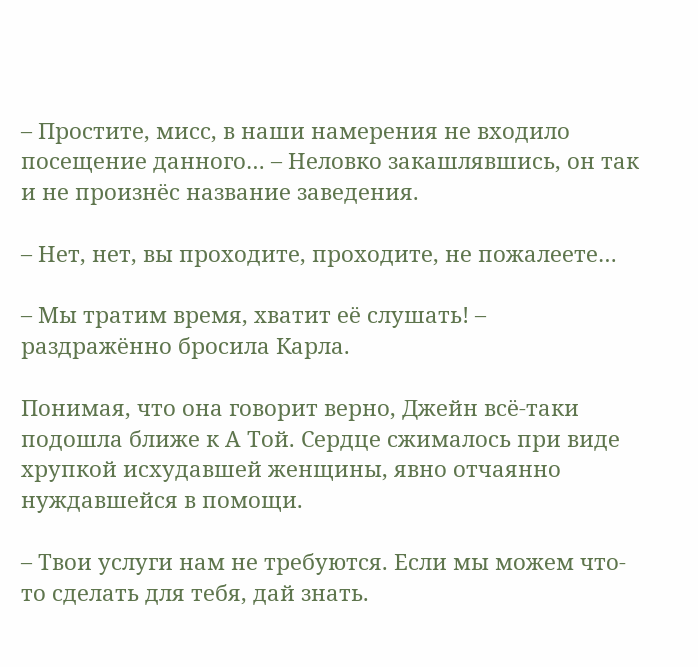– Простите, мисс, в наши намерения не входило посещение данного… – Неловко закашлявшись, он так и не произнёс название заведения.

– Нет, нет, вы проходите, проходите, не пожалеете…

– Мы тратим время, хватит её слушать! – раздражённо бросила Карла.

Понимая, что она говорит верно, Джейн всё-таки подошла ближе к А Той. Сердце сжималось при виде хрупкой исхудавшей женщины, явно отчаянно нуждавшейся в помощи.

– Твои услуги нам не требуются. Если мы можем что-то сделать для тебя, дай знать.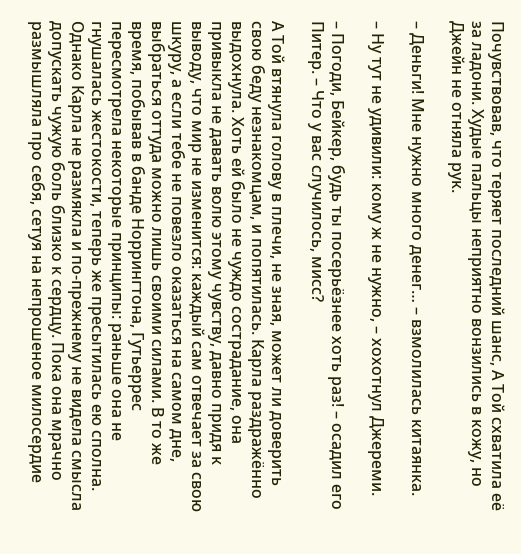Почувствовав, что теряет последний шанс, А Той схватила её за ладони. Худые пальцы неприятно вонзились в кожу, но Джейн не отняла рук.

– Деньги! Мне нужно много денег… – взмолилась китаянка.

– Ну тут не удивили: кому ж не нужно, – хохотнул Джереми.

– Погоди, Бейкер, будь ты посерьёзнее хоть раз! – осадил его Питер. – Что у вас случилось, мисс?

А Той втянула голову в плечи, не зная, может ли доверить свою беду незнакомцам, и попятилась. Карла раздражённо выдохнула. Хоть ей было не чуждо сострадание, она привыкла не давать волю этому чувству, давно придя к выводу, что мир не изменится: каждый сам отвечает за свою шкуру, а если тебе не повезло оказаться на самом дне, выбраться оттуда можно лишь своими силами. В то же время, побывав в банде Норрингтона, Гутьеррес пересмотрела некоторые принципы: раньше она не гнушалась жестокости, теперь же пресытилась ею сполна. Однако Карла не размякла и по-прежнему не видела смысла допускать чужую боль близко к сердцу. Пока она мрачно размышляла про себя, сетуя на непрошеное милосердие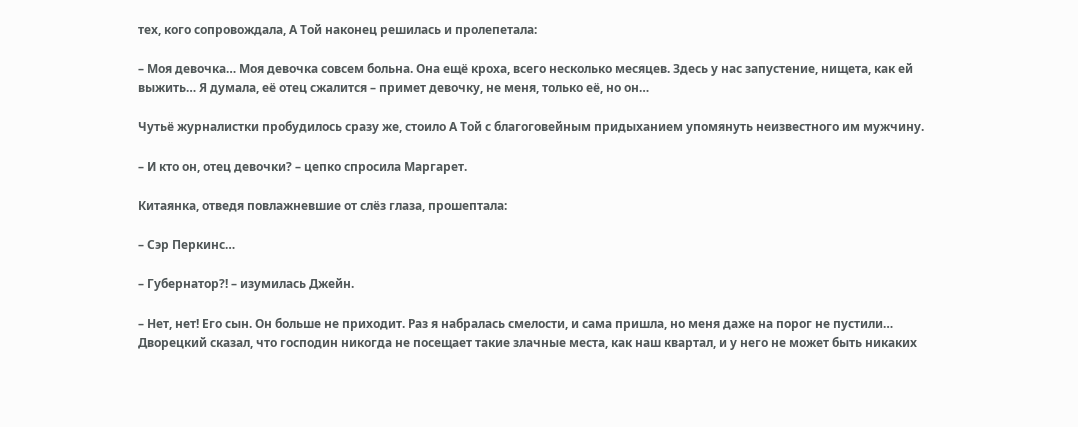тех, кого сопровождала, А Той наконец решилась и пролепетала:

– Моя девочка… Моя девочка совсем больна. Она ещё кроха, всего несколько месяцев. Здесь у нас запустение, нищета, как ей выжить… Я думала, её отец сжалится – примет девочку, не меня, только её, но он…

Чутьё журналистки пробудилось сразу же, стоило А Той с благоговейным придыханием упомянуть неизвестного им мужчину.

– И кто он, отец девочки? – цепко спросила Маргарет.

Китаянка, отведя повлажневшие от слёз глаза, прошептала:

– Сэр Перкинс…

– Губернатор?! – изумилась Джейн.

– Нет, нет! Его сын. Он больше не приходит. Раз я набралась смелости, и сама пришла, но меня даже на порог не пустили… Дворецкий сказал, что господин никогда не посещает такие злачные места, как наш квартал, и у него не может быть никаких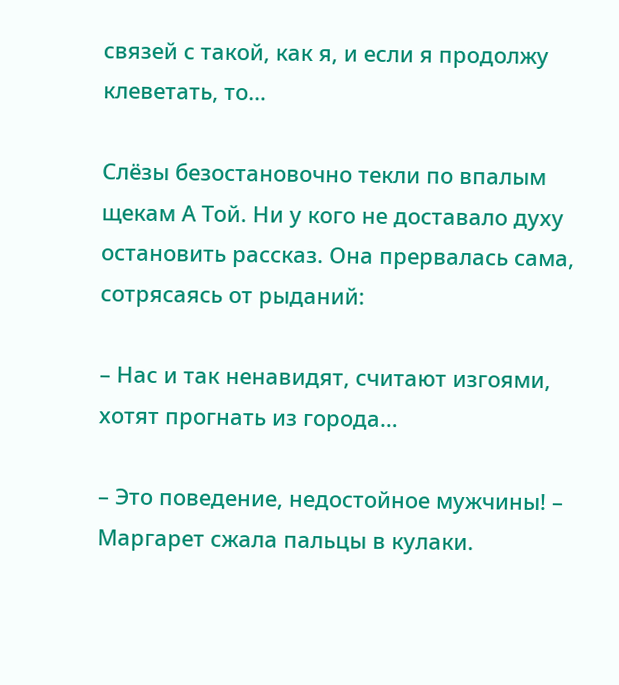связей с такой, как я, и если я продолжу клеветать, то…

Слёзы безостановочно текли по впалым щекам А Той. Ни у кого не доставало духу остановить рассказ. Она прервалась сама, сотрясаясь от рыданий:

– Нас и так ненавидят, считают изгоями, хотят прогнать из города…

– Это поведение, недостойное мужчины! – Маргарет сжала пальцы в кулаки.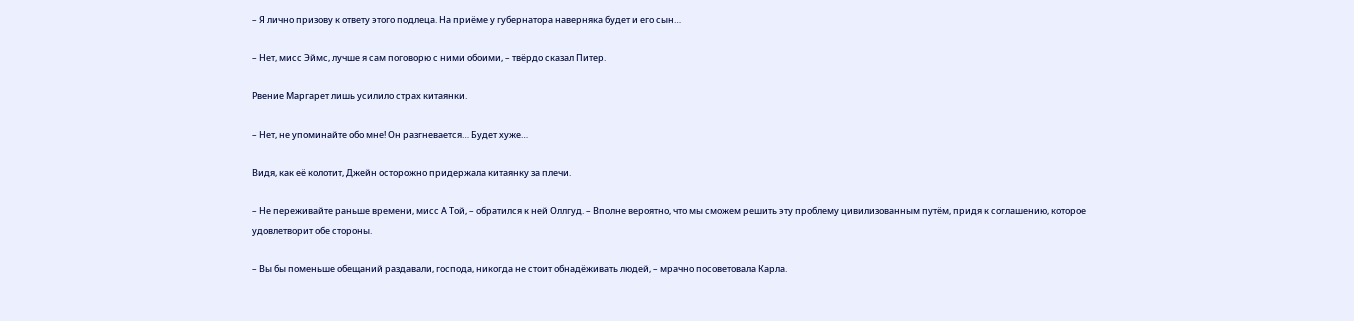– Я лично призову к ответу этого подлеца. На приёме у губернатора наверняка будет и его сын…

– Нет, мисс Эймс, лучше я сам поговорю с ними обоими, – твёрдо сказал Питер.

Рвение Маргарет лишь усилило страх китаянки.

– Нет, не упоминайте обо мне! Он разгневается… Будет хуже…

Видя, как её колотит, Джейн осторожно придержала китаянку за плечи.

– Не переживайте раньше времени, мисс А Той, – обратился к ней Оллгуд. – Вполне вероятно, что мы сможем решить эту проблему цивилизованным путём, придя к соглашению, которое удовлетворит обе стороны.

– Вы бы поменьше обещаний раздавали, господа, никогда не стоит обнадёживать людей, – мрачно посоветовала Карла.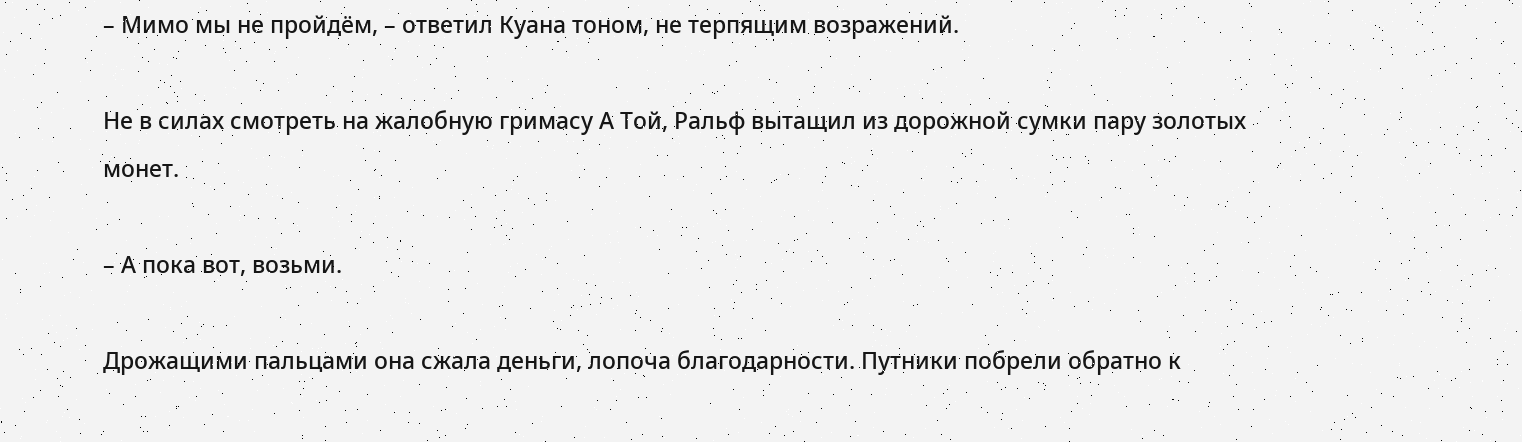– Мимо мы не пройдём, – ответил Куана тоном, не терпящим возражений.

Не в силах смотреть на жалобную гримасу А Той, Ральф вытащил из дорожной сумки пару золотых монет.

– А пока вот, возьми.

Дрожащими пальцами она сжала деньги, лопоча благодарности. Путники побрели обратно к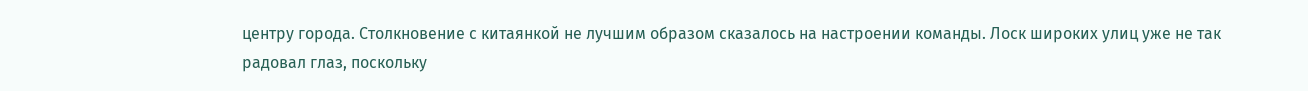центру города. Столкновение с китаянкой не лучшим образом сказалось на настроении команды. Лоск широких улиц уже не так радовал глаз, поскольку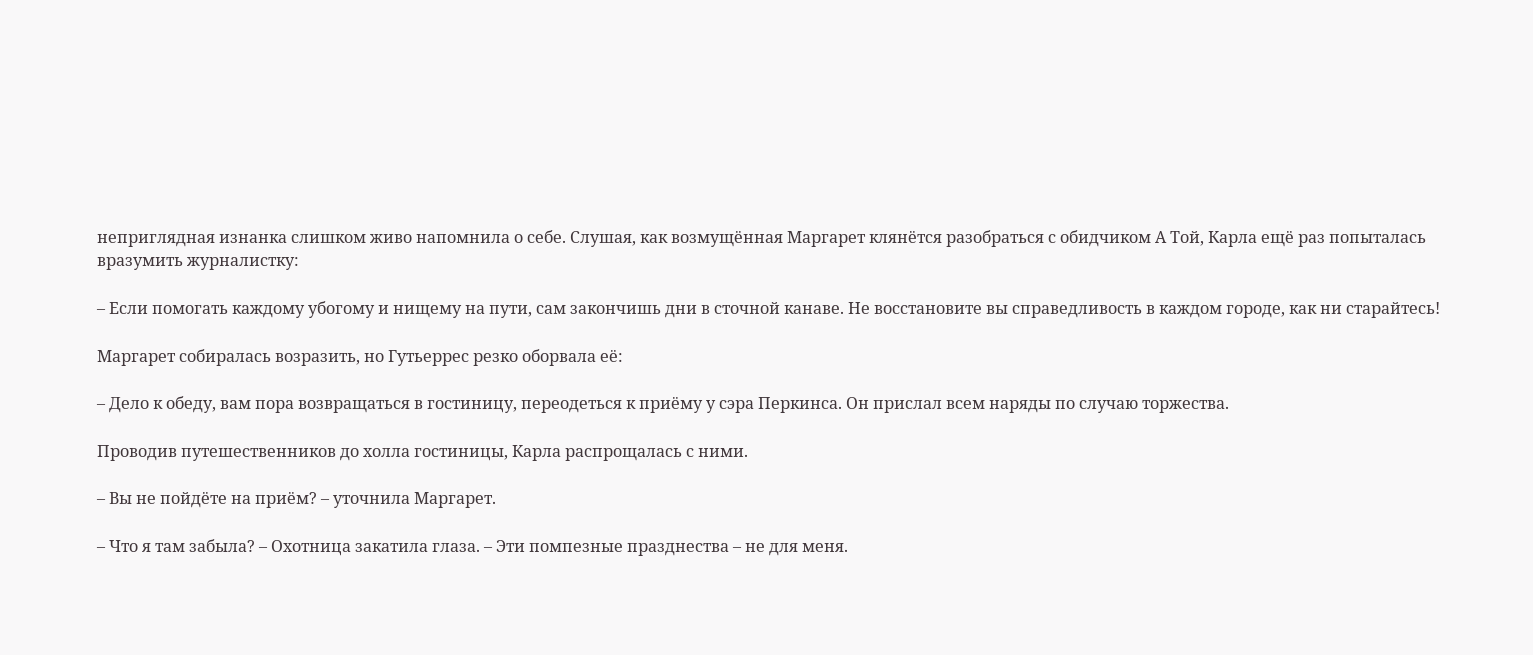неприглядная изнанка слишком живо напомнила о себе. Слушая, как возмущённая Маргарет клянётся разобраться с обидчиком А Той, Карла ещё раз попыталась вразумить журналистку:

– Если помогать каждому убогому и нищему на пути, сам закончишь дни в сточной канаве. Не восстановите вы справедливость в каждом городе, как ни старайтесь!

Маргарет собиралась возразить, но Гутьеррес резко оборвала её:

– Дело к обеду, вам пора возвращаться в гостиницу, переодеться к приёму у сэра Перкинса. Он прислал всем наряды по случаю торжества.

Проводив путешественников до холла гостиницы, Карла распрощалась с ними.

– Вы не пойдёте на приём? – уточнила Маргарет.

– Что я там забыла? – Охотница закатила глаза. – Эти помпезные празднества – не для меня.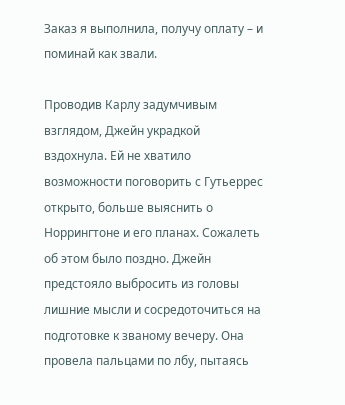Заказ я выполнила, получу оплату – и поминай как звали.

Проводив Карлу задумчивым взглядом, Джейн украдкой вздохнула. Ей не хватило возможности поговорить с Гутьеррес открыто, больше выяснить о Норрингтоне и его планах. Сожалеть об этом было поздно. Джейн предстояло выбросить из головы лишние мысли и сосредоточиться на подготовке к званому вечеру. Она провела пальцами по лбу, пытаясь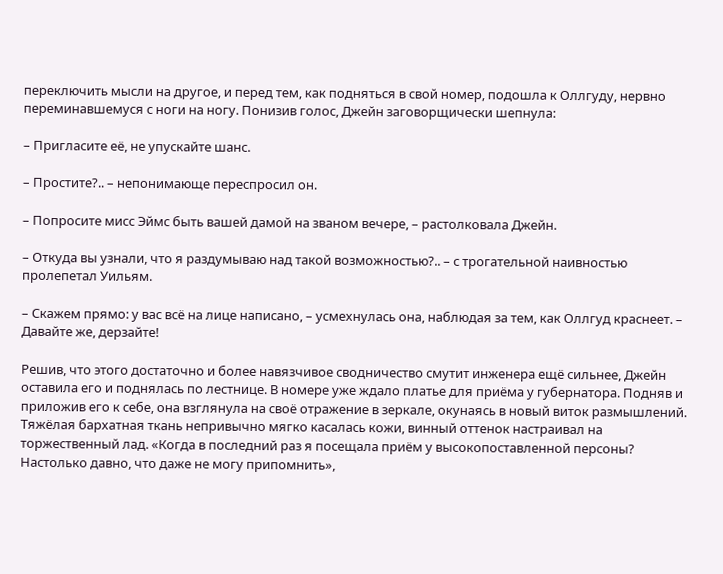переключить мысли на другое, и перед тем, как подняться в свой номер, подошла к Оллгуду, нервно переминавшемуся с ноги на ногу. Понизив голос, Джейн заговорщически шепнула:

– Пригласите её, не упускайте шанс.

– Простите?.. – непонимающе переспросил он.

– Попросите мисс Эймс быть вашей дамой на званом вечере, – растолковала Джейн.

– Откуда вы узнали, что я раздумываю над такой возможностью?.. – с трогательной наивностью пролепетал Уильям.

– Скажем прямо: у вас всё на лице написано, – усмехнулась она, наблюдая за тем, как Оллгуд краснеет. – Давайте же, дерзайте!

Решив, что этого достаточно и более навязчивое сводничество смутит инженера ещё сильнее, Джейн оставила его и поднялась по лестнице. В номере уже ждало платье для приёма у губернатора. Подняв и приложив его к себе, она взглянула на своё отражение в зеркале, окунаясь в новый виток размышлений. Тяжёлая бархатная ткань непривычно мягко касалась кожи, винный оттенок настраивал на торжественный лад. «Когда в последний раз я посещала приём у высокопоставленной персоны? Настолько давно, что даже не могу припомнить»,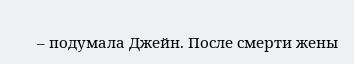– подумала Джейн. После смерти жены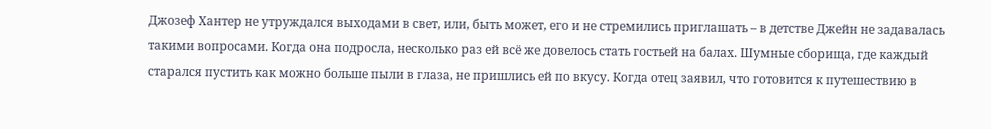Джозеф Хантер не утруждался выходами в свет, или, быть может, его и не стремились приглашать – в детстве Джейн не задавалась такими вопросами. Когда она подросла, несколько раз ей всё же довелось стать гостьей на балах. Шумные сборища, где каждый старался пустить как можно больше пыли в глаза, не пришлись ей по вкусу. Когда отец заявил, что готовится к путешествию в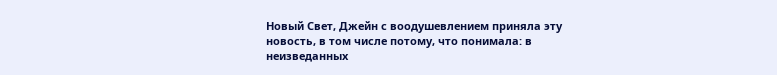Новый Свет, Джейн с воодушевлением приняла эту новость, в том числе потому, что понимала: в неизведанных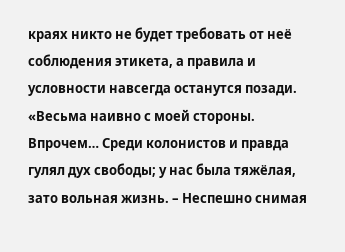краях никто не будет требовать от неё соблюдения этикета, а правила и условности навсегда останутся позади. «Весьма наивно с моей стороны. Впрочем… Среди колонистов и правда гулял дух свободы; у нас была тяжёлая, зато вольная жизнь. – Неспешно снимая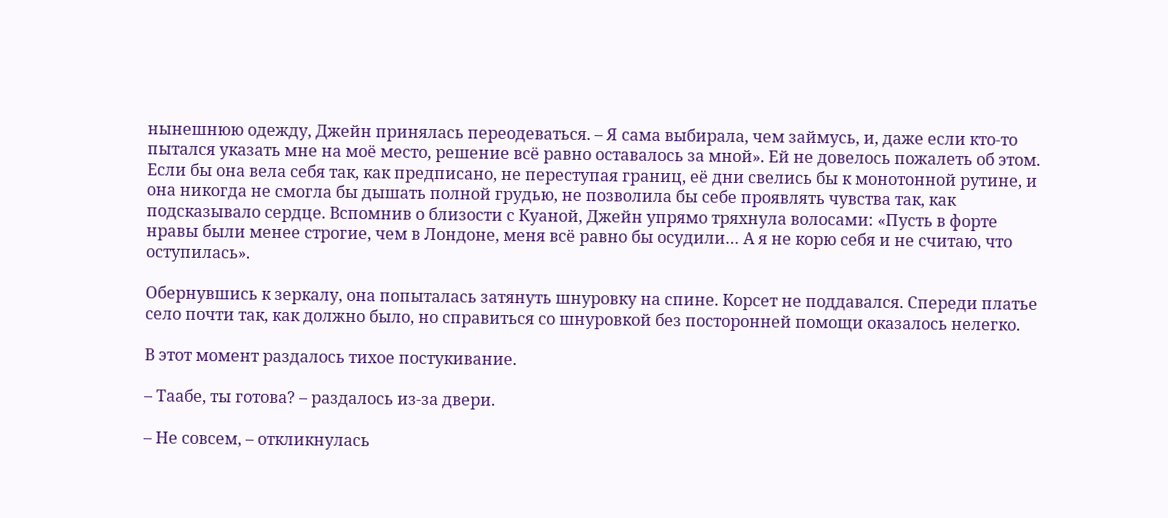нынешнюю одежду, Джейн принялась переодеваться. – Я сама выбирала, чем займусь, и, даже если кто-то пытался указать мне на моё место, решение всё равно оставалось за мной». Ей не довелось пожалеть об этом. Если бы она вела себя так, как предписано, не переступая границ, её дни свелись бы к монотонной рутине, и она никогда не смогла бы дышать полной грудью, не позволила бы себе проявлять чувства так, как подсказывало сердце. Вспомнив о близости с Куаной, Джейн упрямо тряхнула волосами: «Пусть в форте нравы были менее строгие, чем в Лондоне, меня всё равно бы осудили… А я не корю себя и не считаю, что оступилась».

Обернувшись к зеркалу, она попыталась затянуть шнуровку на спине. Корсет не поддавался. Спереди платье село почти так, как должно было, но справиться со шнуровкой без посторонней помощи оказалось нелегко.

В этот момент раздалось тихое постукивание.

– Таабе, ты готова? – раздалось из-за двери.

– Не совсем, – откликнулась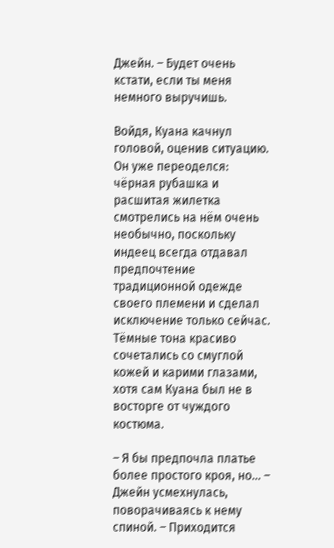Джейн. – Будет очень кстати, если ты меня немного выручишь.

Войдя, Куана качнул головой, оценив ситуацию. Он уже переоделся: чёрная рубашка и расшитая жилетка смотрелись на нём очень необычно, поскольку индеец всегда отдавал предпочтение традиционной одежде своего племени и сделал исключение только сейчас. Тёмные тона красиво сочетались со смуглой кожей и карими глазами, хотя сам Куана был не в восторге от чуждого костюма.

– Я бы предпочла платье более простого кроя, но… – Джейн усмехнулась, поворачиваясь к нему спиной. – Приходится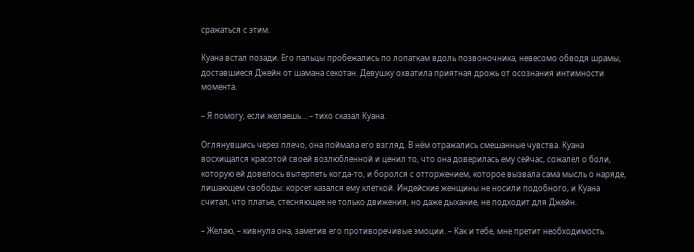сражаться с этим.

Куана встал позади. Его пальцы пробежались по лопаткам вдоль позвоночника, невесомо обводя шрамы, доставшиеся Джейн от шамана секотан. Девушку охватила приятная дрожь от осознания интимности момента.

– Я помогу, если желаешь… – тихо сказал Куана.

Оглянувшись через плечо, она поймала его взгляд. В нём отражались смешанные чувства. Куана восхищался красотой своей возлюбленной и ценил то, что она доверилась ему сейчас, сожалел о боли, которую ей довелось вытерпеть когда-то, и боролся с отторжением, которое вызвала сама мысль о наряде, лишающем свободы: корсет казался ему клеткой. Индейские женщины не носили подобного, и Куана считал, что платье, стесняющее не только движения, но даже дыхание, не подходит для Джейн.

– Желаю, – кивнула она, заметив его противоречивые эмоции. – Как и тебе, мне претит необходимость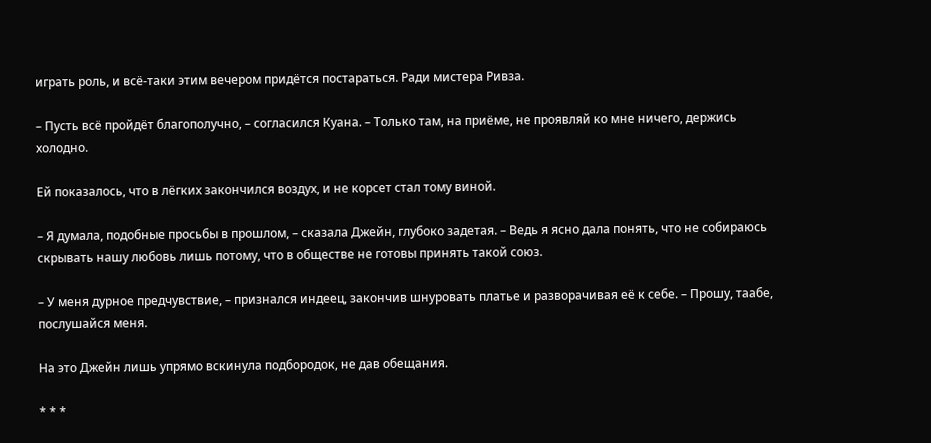играть роль, и всё-таки этим вечером придётся постараться. Ради мистера Ривза.

– Пусть всё пройдёт благополучно, – согласился Куана. – Только там, на приёме, не проявляй ко мне ничего, держись холодно.

Ей показалось, что в лёгких закончился воздух, и не корсет стал тому виной.

– Я думала, подобные просьбы в прошлом, – сказала Джейн, глубоко задетая. – Ведь я ясно дала понять, что не собираюсь скрывать нашу любовь лишь потому, что в обществе не готовы принять такой союз.

– У меня дурное предчувствие, – признался индеец, закончив шнуровать платье и разворачивая её к себе. – Прошу, таабе, послушайся меня.

На это Джейн лишь упрямо вскинула подбородок, не дав обещания.

* * *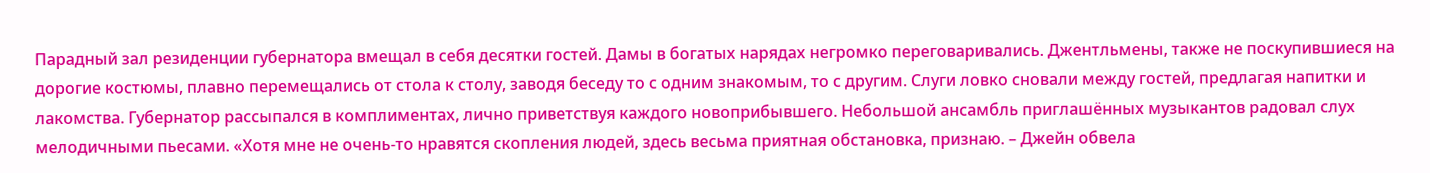Парадный зал резиденции губернатора вмещал в себя десятки гостей. Дамы в богатых нарядах негромко переговаривались. Джентльмены, также не поскупившиеся на дорогие костюмы, плавно перемещались от стола к столу, заводя беседу то с одним знакомым, то с другим. Слуги ловко сновали между гостей, предлагая напитки и лакомства. Губернатор рассыпался в комплиментах, лично приветствуя каждого новоприбывшего. Небольшой ансамбль приглашённых музыкантов радовал слух мелодичными пьесами. «Хотя мне не очень-то нравятся скопления людей, здесь весьма приятная обстановка, признаю. – Джейн обвела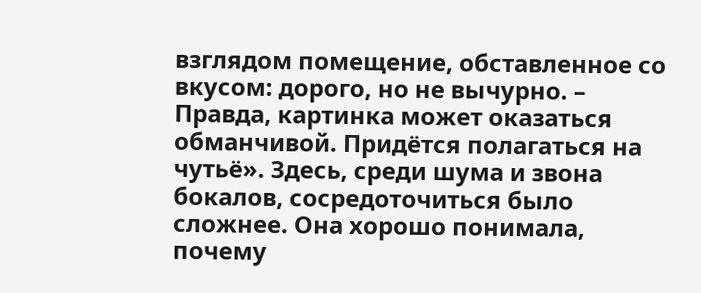взглядом помещение, обставленное со вкусом: дорого, но не вычурно. – Правда, картинка может оказаться обманчивой. Придётся полагаться на чутьё». Здесь, среди шума и звона бокалов, сосредоточиться было сложнее. Она хорошо понимала, почему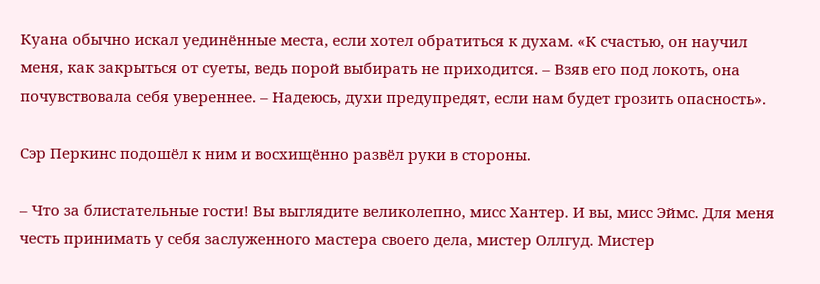Куана обычно искал уединённые места, если хотел обратиться к духам. «К счастью, он научил меня, как закрыться от суеты, ведь порой выбирать не приходится. – Взяв его под локоть, она почувствовала себя увереннее. – Надеюсь, духи предупредят, если нам будет грозить опасность».

Сэр Перкинс подошёл к ним и восхищённо развёл руки в стороны.

– Что за блистательные гости! Вы выглядите великолепно, мисс Хантер. И вы, мисс Эймс. Для меня честь принимать у себя заслуженного мастера своего дела, мистер Оллгуд. Мистер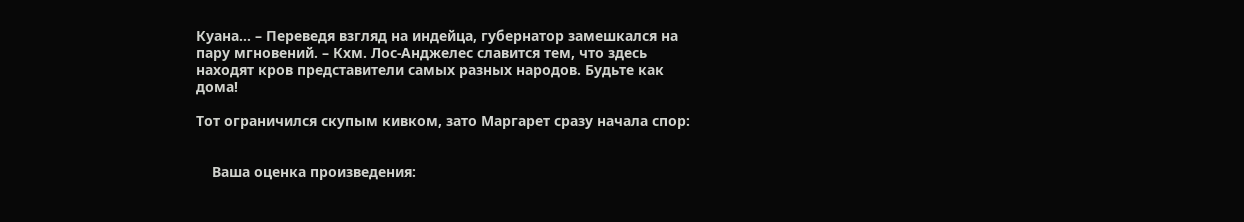Куана… – Переведя взгляд на индейца, губернатор замешкался на пару мгновений. – Кхм. Лос-Анджелес славится тем, что здесь находят кров представители самых разных народов. Будьте как дома!

Тот ограничился скупым кивком, зато Маргарет сразу начала спор:


    Ваша оценка произведения: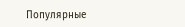Популярные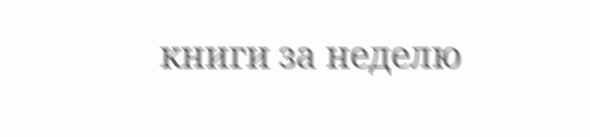книги за неделю